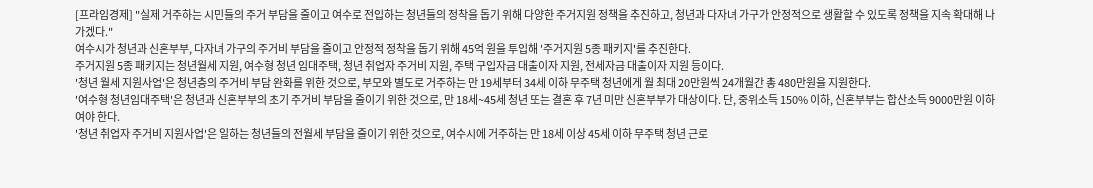[프라임경제] "실제 거주하는 시민들의 주거 부담을 줄이고 여수로 전입하는 청년들의 정착을 돕기 위해 다양한 주거지원 정책을 추진하고, 청년과 다자녀 가구가 안정적으로 생활할 수 있도록 정책을 지속 확대해 나가겠다."
여수시가 청년과 신혼부부, 다자녀 가구의 주거비 부담을 줄이고 안정적 정착을 돕기 위해 45억 원을 투입해 '주거지원 5종 패키지'를 추진한다.
주거지원 5종 패키지는 청년월세 지원, 여수형 청년 임대주택, 청년 취업자 주거비 지원, 주택 구입자금 대출이자 지원, 전세자금 대출이자 지원 등이다.
'청년 월세 지원사업'은 청년층의 주거비 부담 완화를 위한 것으로, 부모와 별도로 거주하는 만 19세부터 34세 이하 무주택 청년에게 월 최대 20만원씩 24개월간 총 480만원을 지원한다.
'여수형 청년임대주택'은 청년과 신혼부부의 초기 주거비 부담을 줄이기 위한 것으로, 만 18세~45세 청년 또는 결혼 후 7년 미만 신혼부부가 대상이다. 단, 중위소득 150% 이하, 신혼부부는 합산소득 9000만원 이하여야 한다.
'청년 취업자 주거비 지원사업'은 일하는 청년들의 전월세 부담을 줄이기 위한 것으로, 여수시에 거주하는 만 18세 이상 45세 이하 무주택 청년 근로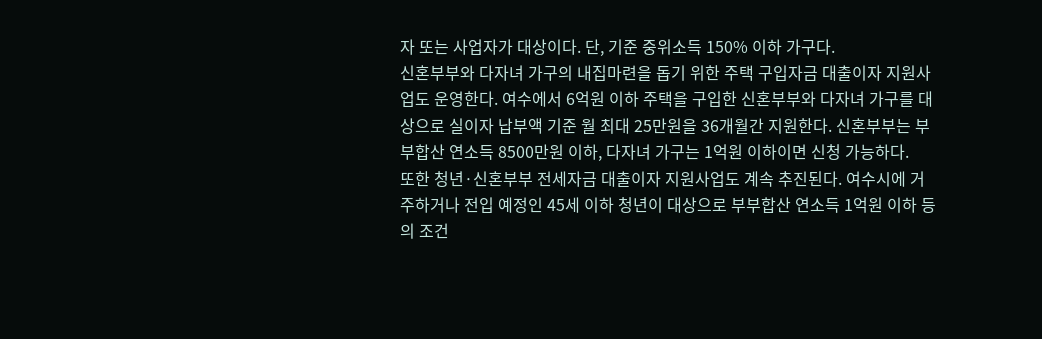자 또는 사업자가 대상이다. 단, 기준 중위소득 150% 이하 가구다.
신혼부부와 다자녀 가구의 내집마련을 돕기 위한 주택 구입자금 대출이자 지원사업도 운영한다. 여수에서 6억원 이하 주택을 구입한 신혼부부와 다자녀 가구를 대상으로 실이자 납부액 기준 월 최대 25만원을 36개월간 지원한다. 신혼부부는 부부합산 연소득 8500만원 이하, 다자녀 가구는 1억원 이하이면 신청 가능하다.
또한 청년·신혼부부 전세자금 대출이자 지원사업도 계속 추진된다. 여수시에 거주하거나 전입 예정인 45세 이하 청년이 대상으로 부부합산 연소득 1억원 이하 등의 조건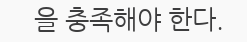을 충족해야 한다.